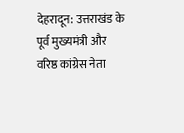देहरादून: उत्तराखंड के पूर्व मुख्यमंत्री और वरिष्ठ कांग्रेस नेता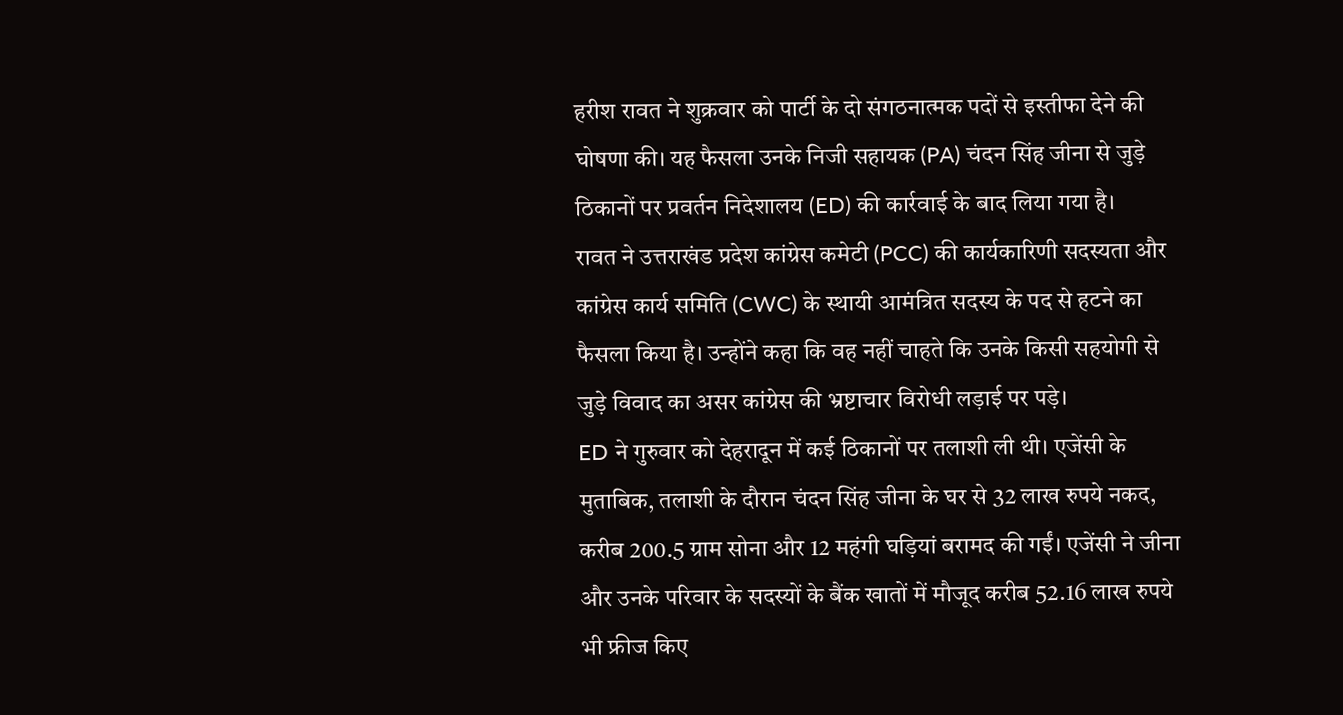हरीश रावत ने शुक्रवार को पार्टी के दो संगठनात्मक पदों से इस्तीफा देने की घोषणा की। यह फैसला उनके निजी सहायक (PA) चंदन सिंह जीना से जुड़े ठिकानों पर प्रवर्तन निदेशालय (ED) की कार्रवाई के बाद लिया गया है।
रावत ने उत्तराखंड प्रदेश कांग्रेस कमेटी (PCC) की कार्यकारिणी सदस्यता और कांग्रेस कार्य समिति (CWC) के स्थायी आमंत्रित सदस्य के पद से हटने का फैसला किया है। उन्होंने कहा कि वह नहीं चाहते कि उनके किसी सहयोगी से जुड़े विवाद का असर कांग्रेस की भ्रष्टाचार विरोधी लड़ाई पर पड़े।
ED ने गुरुवार को देहरादून में कई ठिकानों पर तलाशी ली थी। एजेंसी के मुताबिक, तलाशी के दौरान चंदन सिंह जीना के घर से 32 लाख रुपये नकद, करीब 200.5 ग्राम सोना और 12 महंगी घड़ियां बरामद की गईं। एजेंसी ने जीना और उनके परिवार के सदस्यों के बैंक खातों में मौजूद करीब 52.16 लाख रुपये भी फ्रीज किए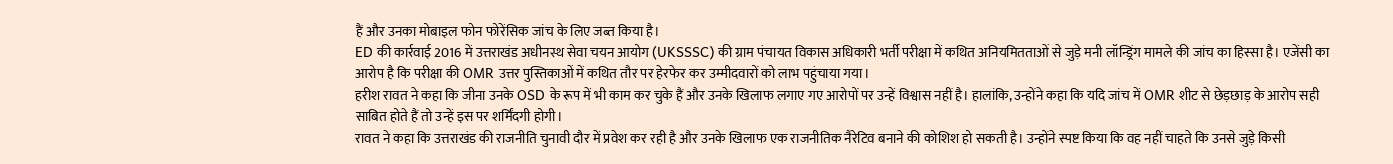हैं और उनका मोबाइल फोन फोरेंसिक जांच के लिए जब्त किया है।
ED की कार्रवाई 2016 में उत्तराखंड अधीनस्थ सेवा चयन आयोग (UKSSSC) की ग्राम पंचायत विकास अधिकारी भर्ती परीक्षा में कथित अनियमितताओं से जुड़े मनी लॉन्ड्रिंग मामले की जांच का हिस्सा है। एजेंसी का आरोप है कि परीक्षा की OMR उत्तर पुस्तिकाओं में कथित तौर पर हेरफेर कर उम्मीदवारों को लाभ पहुंचाया गया।
हरीश रावत ने कहा कि जीना उनके OSD के रूप में भी काम कर चुके हैं और उनके खिलाफ लगाए गए आरोपों पर उन्हें विश्वास नहीं है। हालांकि, उन्होंने कहा कि यदि जांच में OMR शीट से छेड़छाड़ के आरोप सही साबित होते हैं तो उन्हें इस पर शर्मिंदगी होगी।
रावत ने कहा कि उत्तराखंड की राजनीति चुनावी दौर में प्रवेश कर रही है और उनके खिलाफ एक राजनीतिक नैरेटिव बनाने की कोशिश हो सकती है। उन्होंने स्पष्ट किया कि वह नहीं चाहते कि उनसे जुड़े किसी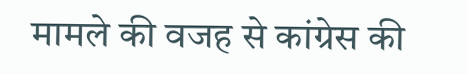मामले की वजह से कांग्रेस की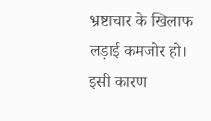भ्रष्टाचार के खिलाफ लड़ाई कमजोर हो। इसी कारण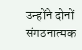उन्होंने दोनों संगठनात्मक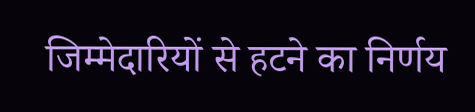जिम्मेदारियों से हटने का निर्णय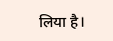लिया है।